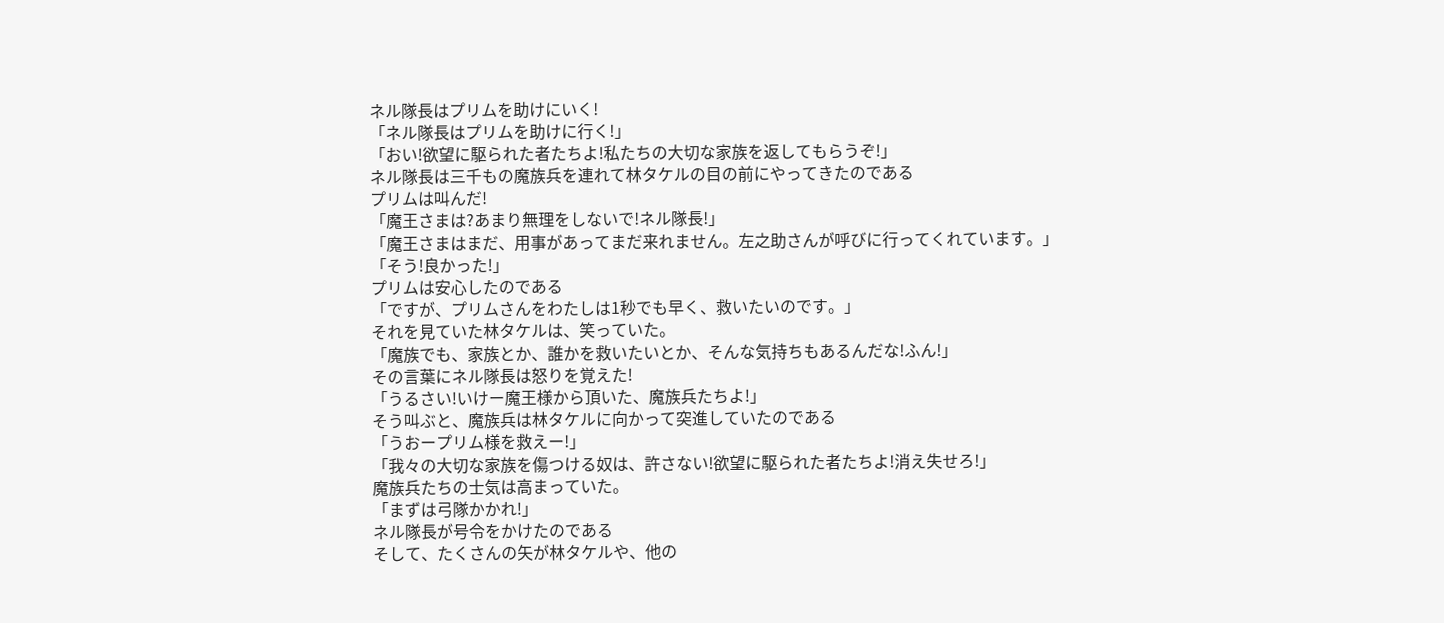ネル隊長はプリムを助けにいく!
「ネル隊長はプリムを助けに行く!」
「おい!欲望に駆られた者たちよ!私たちの大切な家族を返してもらうぞ!」
ネル隊長は三千もの魔族兵を連れて林タケルの目の前にやってきたのである
プリムは叫んだ!
「魔王さまは?あまり無理をしないで!ネル隊長!」
「魔王さまはまだ、用事があってまだ来れません。左之助さんが呼びに行ってくれています。」
「そう!良かった!」
プリムは安心したのである
「ですが、プリムさんをわたしは1秒でも早く、救いたいのです。」
それを見ていた林タケルは、笑っていた。
「魔族でも、家族とか、誰かを救いたいとか、そんな気持ちもあるんだな!ふん!」
その言葉にネル隊長は怒りを覚えた!
「うるさい!いけー魔王様から頂いた、魔族兵たちよ!」
そう叫ぶと、魔族兵は林タケルに向かって突進していたのである
「うおープリム様を救えー!」
「我々の大切な家族を傷つける奴は、許さない!欲望に駆られた者たちよ!消え失せろ!」
魔族兵たちの士気は高まっていた。
「まずは弓隊かかれ!」
ネル隊長が号令をかけたのである
そして、たくさんの矢が林タケルや、他の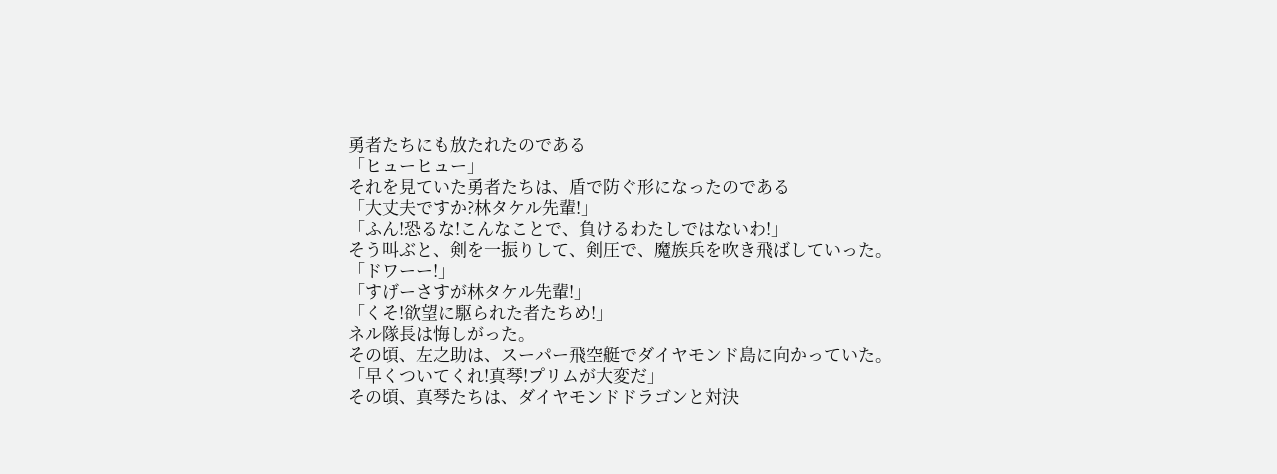勇者たちにも放たれたのである
「ヒューヒュー」
それを見ていた勇者たちは、盾で防ぐ形になったのである
「大丈夫ですか?林タケル先輩!」
「ふん!恐るな!こんなことで、負けるわたしではないわ!」
そう叫ぶと、剣を一振りして、剣圧で、魔族兵を吹き飛ばしていった。
「ドワーー!」
「すげーさすが林タケル先輩!」
「くそ!欲望に駆られた者たちめ!」
ネル隊長は悔しがった。
その頃、左之助は、スーパー飛空艇でダイヤモンド島に向かっていた。
「早くついてくれ!真琴!プリムが大変だ」
その頃、真琴たちは、ダイヤモンドドラゴンと対決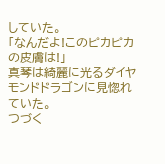していた。
「なんだよ!このピカピカの皮膚は!」
真琴は綺麗に光るダイヤモンドドラゴンに見惚れていた。
つづく